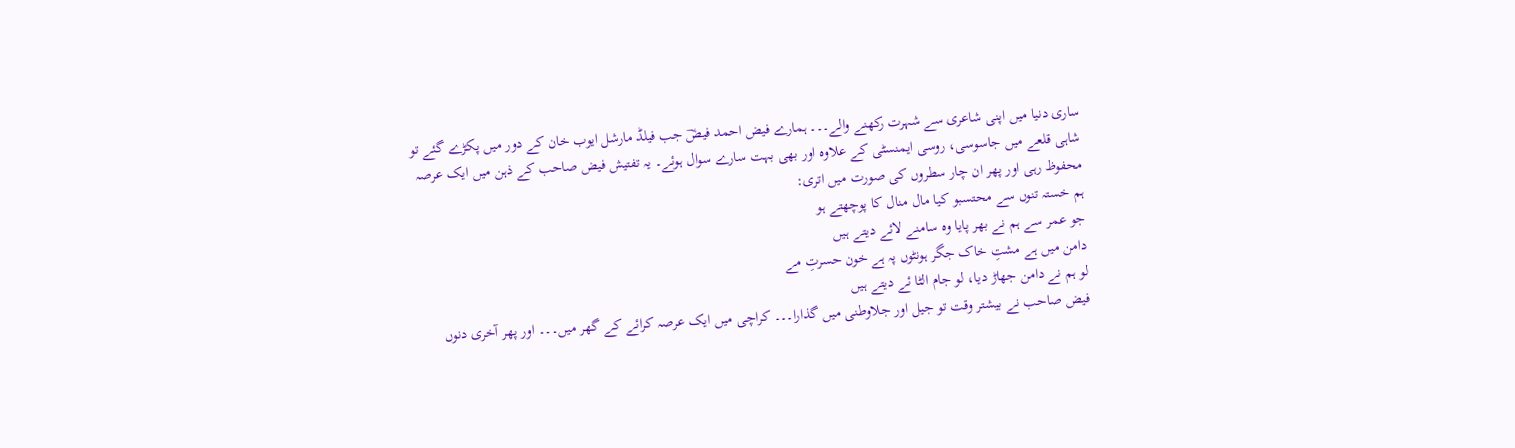ساری دنیا میں اپنی شاعری سے شہرت رکھنے والے۔۔۔ ہمارے فیض احمد فیضؔ جب فیلڈ مارشل ایوب خان کے دور میں پکڑے گئے تو شاہی قلعے میں جاسوسی، روسی ایمنسٹی کے علاوہ اور بھی بہت سارے سوال ہوئے۔ یہ تفتیش فیض صاحب کے ذہن میں ایک عرصہ محفوظ رہی اور پھر ان چار سطروں کی صورت میں اتری:
ہم خستہ تنوں سے محتسبو کیا مال منال کا پوچھتے ہو
جو عمر سے ہم نے بھر پایا وہ سامنے لائے دیتے ہیں
دامن میں ہے مشتِ خاک جگر ہونٹوں پہ ہے خون حسرتِ مے
لو ہم نے دامن جھاڑ دیا، لو جام الٹا ئے دیتے ہیں
فیض صاحب نے بیشتر وقت تو جیل اور جلاوطنی میں گذارا۔۔۔ کراچی میں ایک عرصہ کرائے کے گھر میں۔۔۔ اور پھر آخری دنوں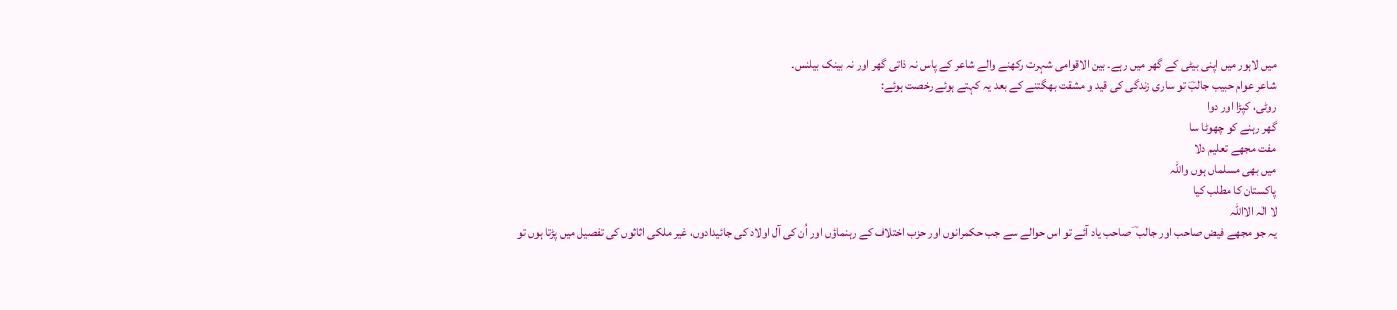میں لاہور میں اپنی بیٹی کے گھر میں رہے۔ بین الاقوامی شہرت رکھنے والے شاعر کے پاس نہ ذاتی گھر اور نہ بینک بیلنس۔
شاعر عوام حبیب جالبؔ تو ساری زندگی کی قید و مشقت بھگتنے کے بعد یہ کہتے ہوئے رخصت ہوئے:
روٹی، کپڑا اور دوا
گھر رہنے کو چھوٹا سا
مفت مجھے تعلیم دلا
میں بھی مسلماں ہوں واللہ
پاکستان کا مطلب کیا
لا الٰہ الااللہ
یہ جو مجھے فیض صاحب اور جالب ؔ صاحب یاد آئے تو اس حوالے سے جب حکمرانوں اور حزب اختلاف کے رہنماؤں اور اُن کی آل اولاد کی جائیدادوں، غیر ملکی اثاثوں کی تفصیل میں پڑتا ہوں تو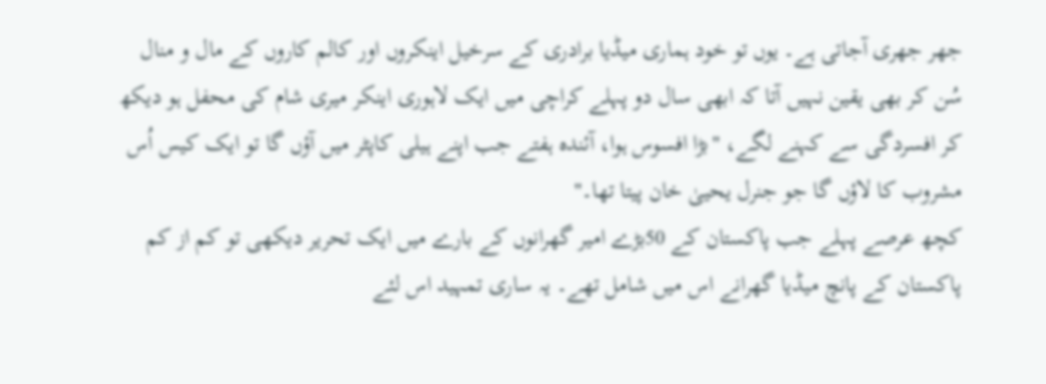جھر جھری آجاتی ہے۔ یوں تو خود ہماری میڈیا برادری کے سرخیل اینکروں اور کالم کاروں کے مال و منال سُن کر بھی یقین نہیں آتا کہ ابھی سال دو پہلے کراچی میں ایک لاہوری اینکر میری شام کی محفل ہو دیکھ کر افسردگی سے کہنے لگے، "بڑا افسوس ہوا، آئندہ ہفتے جب اپنے ہیلی کاپٹر میں آؤں گا تو ایک کیس اُس مشروب کا لاؤں گا جو جنرل یحییٰ خان پیتا تھا۔"
کچھ عرصے پہلے جب پاکستان کے 50بڑے امیر گھرانوں کے بارے میں ایک تحریر دیکھی تو کم از کم پاکستان کے پانچ میڈیا گھرانے اس میں شامل تھے۔ یہ ساری تمہید اس لئے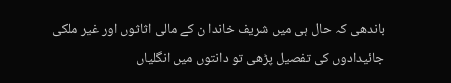باندھی کہ حال ہی میں شریف خاندا ن کے مالی اثاثوں اور غیر ملکی جائیدادوں کی تفصیل پڑھی تو دانتوں میں انگلیاں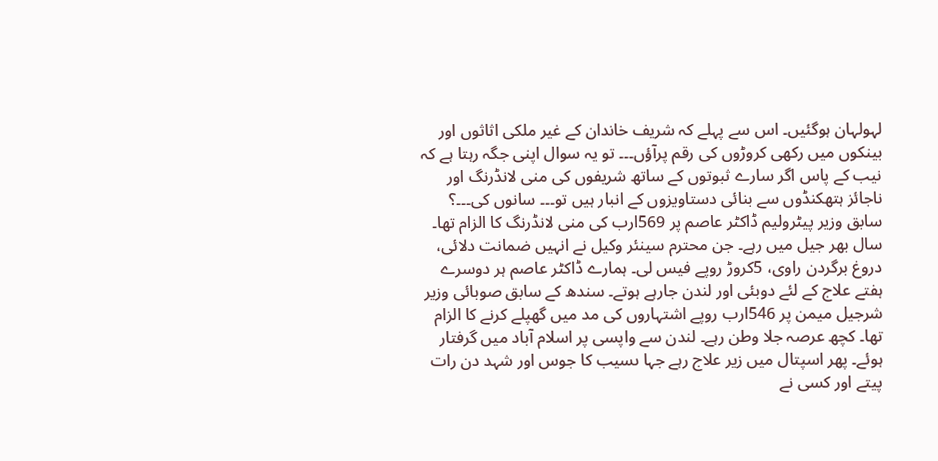لہولہان ہوگئیں۔ اس سے پہلے کہ شریف خاندان کے غیر ملکی اثاثوں اور بینکوں میں رکھی کروڑوں کی رقم پرآؤں۔۔۔ تو یہ سوال اپنی جگہ رہتا ہے کہ نیب کے پاس اگر سارے ثبوتوں کے ساتھ شریفوں کی منی لانڈرنگ اور ناجائز ہتھکنڈوں سے بنائی دستاویزوں کے انبار ہیں تو۔۔۔ سانوں کی۔۔۔؟
سابق وزیر پیٹرولیم ڈاکٹر عاصم پر 569ارب کی منی لانڈرنگ کا الزام تھا۔ سال بھر جیل میں رہے۔ جن محترم سینئر وکیل نے انہیں ضمانت دلائی، دروغ برگردن راوی، 5کروڑ روپے فیس لی۔ ہمارے ڈاکٹر عاصم ہر دوسرے ہفتے علاج کے لئے دوبئی اور لندن جارہے ہوتے۔ سندھ کے سابق صوبائی وزیر شرجیل میمن پر 546ارب روپے اشتہاروں کی مد میں گھپلے کرنے کا الزام تھا۔ کچھ عرصہ جلا وطن رہے۔ لندن سے واپسی پر اسلام آباد میں گرفتار ہوئے۔ پھر اسپتال میں زیر علاج رہے جہا ںسیب کا جوس اور شہد دن رات پیتے اور کسی نے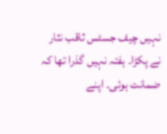نہیں چیف جسٹس ثاقب نثار نے پکڑا۔ ہفتہ نہیں گذرا تھا کہ ضمانت ہوئی۔ اپنے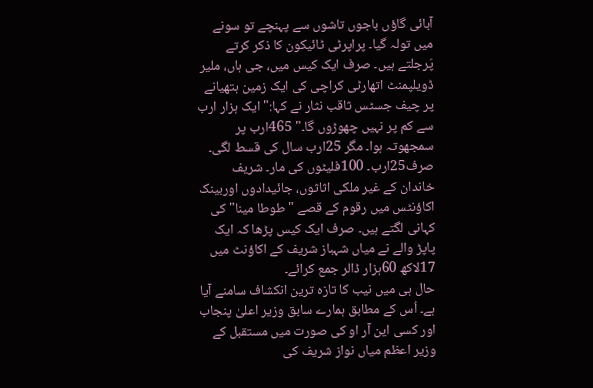آبائی گاؤں باجوں تاشوں سے پہنچے تو سونے میں تولہ گیا۔ پراپرٹی ٹائیکون کا ذکر کرتے پَرجلتے ہیں۔ صرف ایک کیس میں، جی ہاں، ملیر ڈویلپمنٹ اتھارٹی کراچی کی ایک زمین ہتھیانے پر چیف جسٹس ثاقب نثار نے کہا:" ایک ہزار ارب سے کم پر نہیں چھوڑوں گا۔" 465ارب پر سمجھوتہ ہوا۔ مگر 25ارب سال کی قسط لگی۔ صرف25ارب۔ 100فلیٹوں کی مار۔ شریف خاندان کے غیر ملکی اثاثوں، جائیدادوں اوربینک اکاؤنٹس میں رقوم کے قصے "طوطا مینا" کی کہانی لگتے ہیں۔ صرف ایک کیس پڑھا کہ ایک پاپڑ والے نے میاں شہباز شریف کے اکاؤنٹ میں 17لاکھ 60ہزار ڈالر جمع کرائے۔
حال ہی میں نیب کا تازہ ترین انکشاف سامنے آیا ہے۔ اُس کے مطابق ہمارے سابق وزیر اعلیٰ پنجاب اور کسی این آر او کی صورت میں مستقبل کے وزیر اعظم میاں نواز شریف کی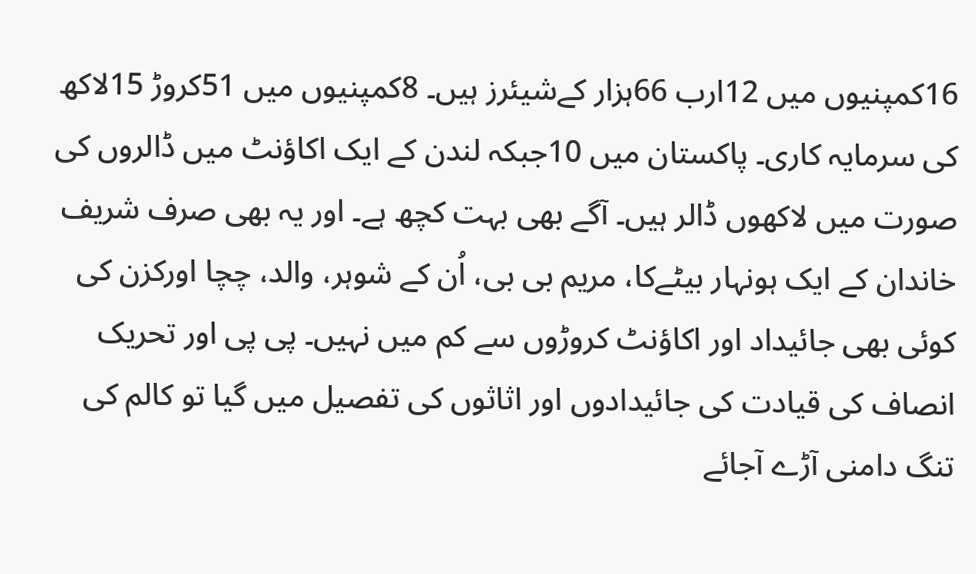16کمپنیوں میں 12ارب 66ہزار کےشیئرز ہیں۔ 8کمپنیوں میں 51کروڑ 15لاکھ کی سرمایہ کاری۔ پاکستان میں 10جبکہ لندن کے ایک اکاؤنٹ میں ڈالروں کی صورت میں لاکھوں ڈالر ہیں۔ آگے بھی بہت کچھ ہے۔ اور یہ بھی صرف شریف خاندان کے ایک ہونہار بیٹےکا، مریم بی بی، اُن کے شوہر، والد، چچا اورکزن کی کوئی بھی جائیداد اور اکاؤنٹ کروڑوں سے کم میں نہیں۔ پی پی اور تحریک انصاف کی قیادت کی جائیدادوں اور اثاثوں کی تفصیل میں گیا تو کالم کی تنگ دامنی آڑے آجائے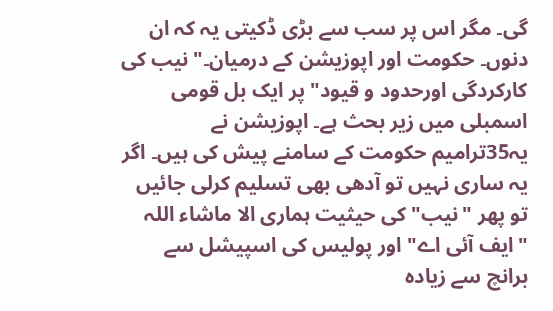گی۔ مگر اس پر سب سے بڑی ڈکیتی یہ کہ ان دنوں۔ حکومت اور اپوزیشن کے درمیان۔"نیب کی کارکردگی اورحدود و قیود" پر ایک بل قومی اسمبلی میں زیر بحث ہے۔ اپوزیشن نے یہ35ترامیم حکومت کے سامنے پیش کی ہیں۔ اگر یہ ساری نہیں تو آدھی بھی تسلیم کرلی جائیں تو پھر "نیب" کی حیثیت ہماری الا ماشاء اللہ "ایف آئی اے" اور پولیس کی اسپیشل سے برانچ سے زیادہ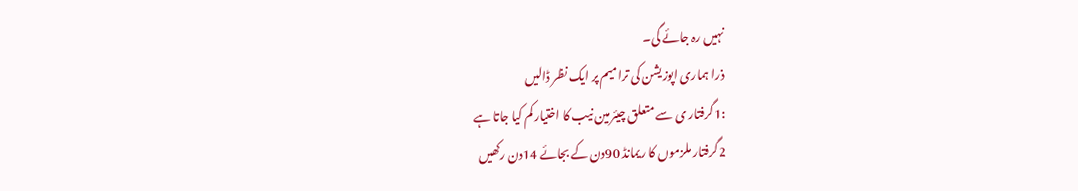نہیں رہ جائے گی۔
ذرا ہماری اپوزیشن کی ترامیم پر ایک نظر ڈالیں
:1گرفتار ی سے متعلق چیئرمین نیب کا اختیار کم کیا جاتا ہے
2گرفتار ملزموں کا ریمانڈ 90دن کے بجائے 14دن رکھیں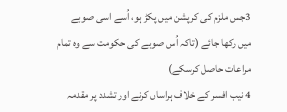3جس ملزم کی کرپشن میں پکڑ ہو، اُسے اسی صوبے میں رکھا جائے (تاکہ اُس صوبے کی حکومت سے وہ تمام مراعات حاصل کرسکے)
4 نیب افسر کے خلاف ہراساں کرنے اور تشدد پر مقدمہ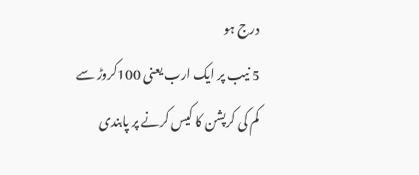درج ہو
5 نیب پر ایک ارب یعنی 100کروڑ سے کم کی کرپشن کا کیس کرنے پر پابندی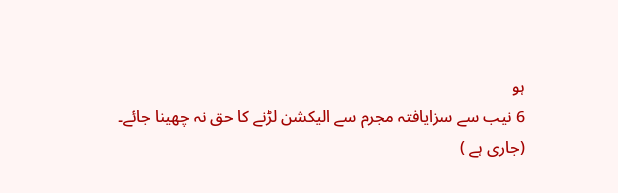ہو
6 نیب سے سزایافتہ مجرم سے الیکشن لڑنے کا حق نہ چھینا جائے۔
(جاری ہے )